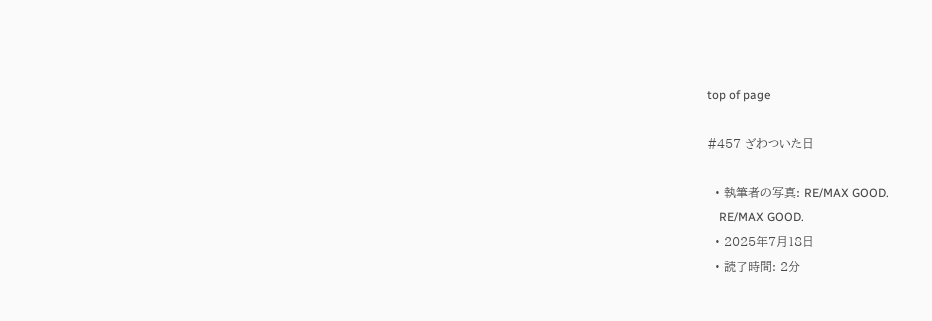top of page

#457 ざわついた日

  • 執筆者の写真: RE/MAX GOOD.
    RE/MAX GOOD.
  • 2025年7月18日
  • 読了時間: 2分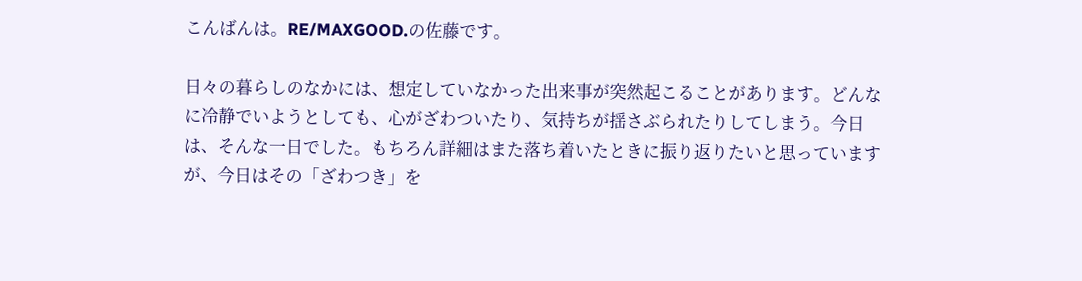こんばんは。RE/MAXGOOD.の佐藤です。

日々の暮らしのなかには、想定していなかった出来事が突然起こることがあります。どんなに冷静でいようとしても、心がざわついたり、気持ちが揺さぶられたりしてしまう。今日は、そんな一日でした。もちろん詳細はまた落ち着いたときに振り返りたいと思っていますが、今日はその「ざわつき」を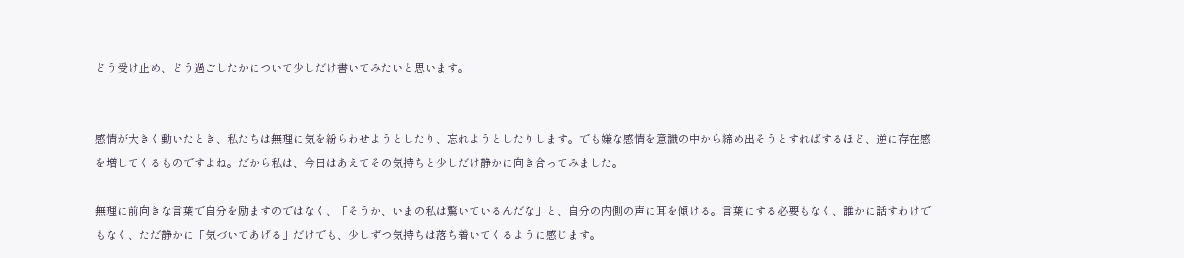どう受け止め、どう過ごしたかについて少しだけ書いてみたいと思います。


感情が大きく動いたとき、私たちは無理に気を紛らわせようとしたり、忘れようとしたりします。でも嫌な感情を意識の中から締め出そうとすればするほど、逆に存在感を増してくるものですよね。だから私は、今日はあえてその気持ちと少しだけ静かに向き合ってみました。

無理に前向きな言葉で自分を励ますのではなく、「そうか、いまの私は驚いているんだな」と、自分の内側の声に耳を傾ける。言葉にする必要もなく、誰かに話すわけでもなく、ただ静かに「気づいてあげる」だけでも、少しずつ気持ちは落ち着いてくるように感じます。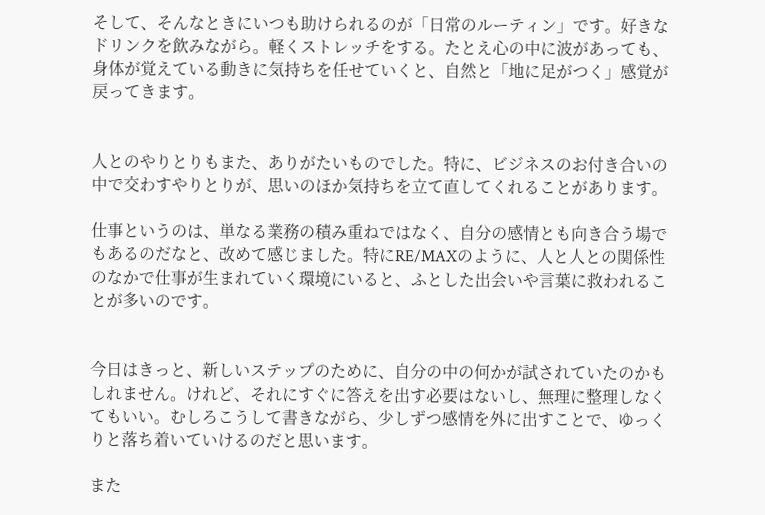そして、そんなときにいつも助けられるのが「日常のルーティン」です。好きなドリンクを飲みながら。軽くストレッチをする。たとえ心の中に波があっても、身体が覚えている動きに気持ちを任せていくと、自然と「地に足がつく」感覚が戻ってきます。


人とのやりとりもまた、ありがたいものでした。特に、ビジネスのお付き合いの中で交わすやりとりが、思いのほか気持ちを立て直してくれることがあります。

仕事というのは、単なる業務の積み重ねではなく、自分の感情とも向き合う場でもあるのだなと、改めて感じました。特にRE/MAXのように、人と人との関係性のなかで仕事が生まれていく環境にいると、ふとした出会いや言葉に救われることが多いのです。


今日はきっと、新しいステップのために、自分の中の何かが試されていたのかもしれません。けれど、それにすぐに答えを出す必要はないし、無理に整理しなくてもいい。むしろこうして書きながら、少しずつ感情を外に出すことで、ゆっくりと落ち着いていけるのだと思います。

また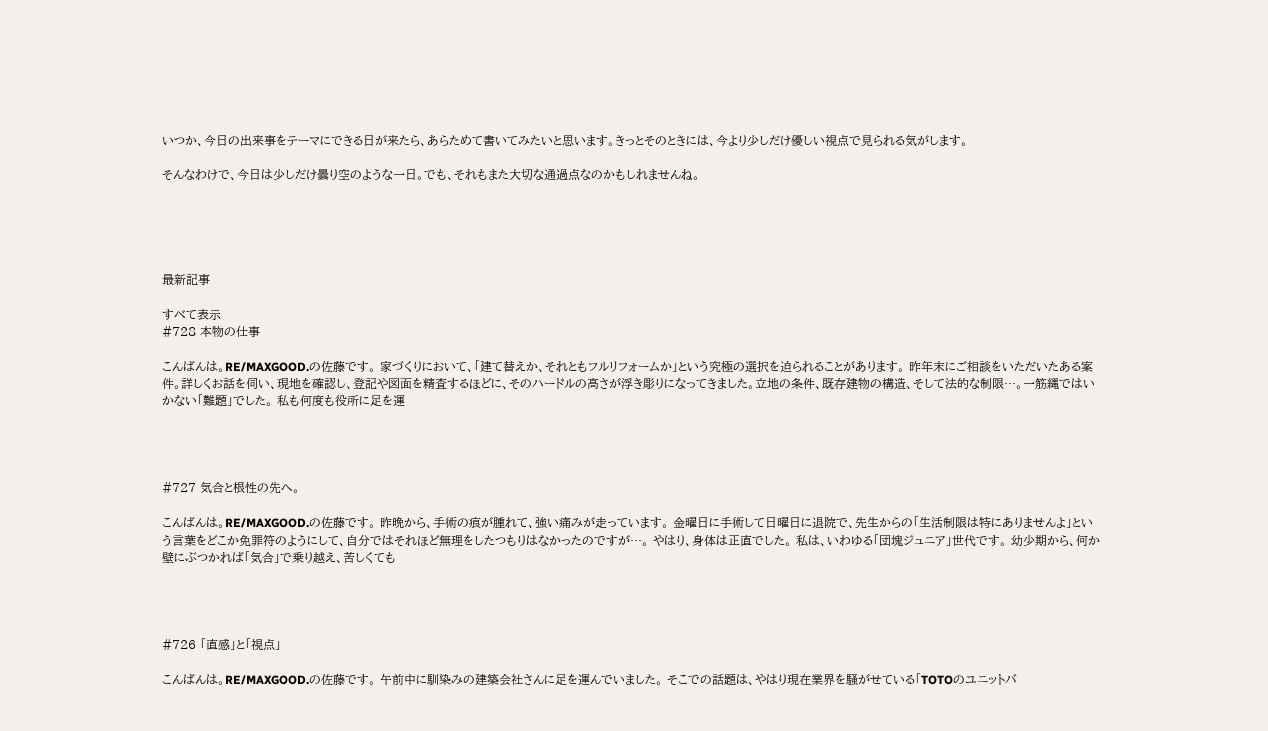いつか、今日の出来事をテーマにできる日が来たら、あらためて書いてみたいと思います。きっとそのときには、今より少しだけ優しい視点で見られる気がします。

そんなわけで、今日は少しだけ曇り空のような一日。でも、それもまた大切な通過点なのかもしれませんね。





最新記事

すべて表示
#728 本物の仕事

こんばんは。RE/MAXGOOD.の佐藤です。 家づくりにおいて、「建て替えか、それともフルリフォームか」という究極の選択を迫られることがあります。 昨年末にご相談をいただいたある案件。詳しくお話を伺い、現地を確認し、登記や図面を精査するほどに、そのハードルの高さが浮き彫りになってきました。立地の条件、既存建物の構造、そして法的な制限…。一筋縄ではいかない「難題」でした。 私も何度も役所に足を運




#727 気合と根性の先へ。

こんばんは。RE/MAXGOOD.の佐藤です。 昨晩から、手術の痕が腫れて、強い痛みが走っています。 金曜日に手術して日曜日に退院で、先生からの「生活制限は特にありませんよ」という言葉をどこか免罪符のようにして、自分ではそれほど無理をしたつもりはなかったのですが…。 やはり、身体は正直でした。 私は、いわゆる「団塊ジュニア」世代です。 幼少期から、何か壁にぶつかれば「気合」で乗り越え、苦しくても




#726 「直感」と「視点」

こんばんは。RE/MAXGOOD.の佐藤です。 午前中に馴染みの建築会社さんに足を運んでいました。 そこでの話題は、やはり現在業界を騒がせている「TOTOのユニットバ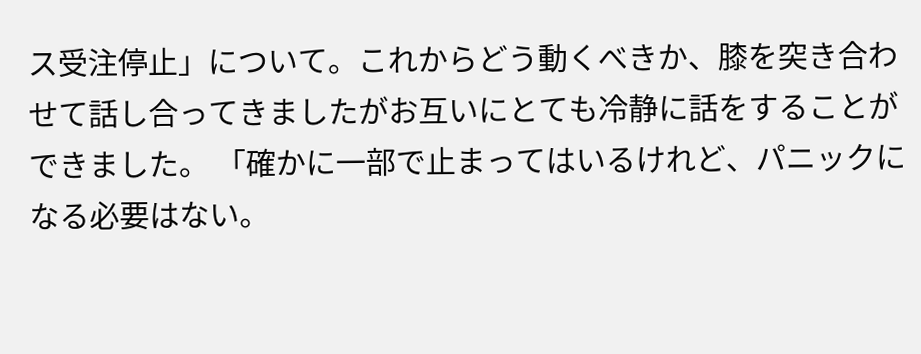ス受注停止」について。これからどう動くべきか、膝を突き合わせて話し合ってきましたがお互いにとても冷静に話をすることができました。 「確かに一部で止まってはいるけれど、パニックになる必要はない。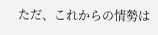ただ、これからの情勢は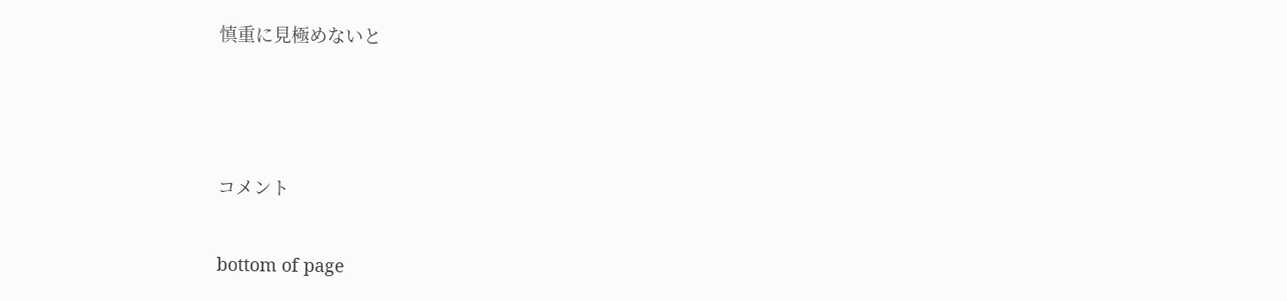慎重に見極めないと





コメント


bottom of page